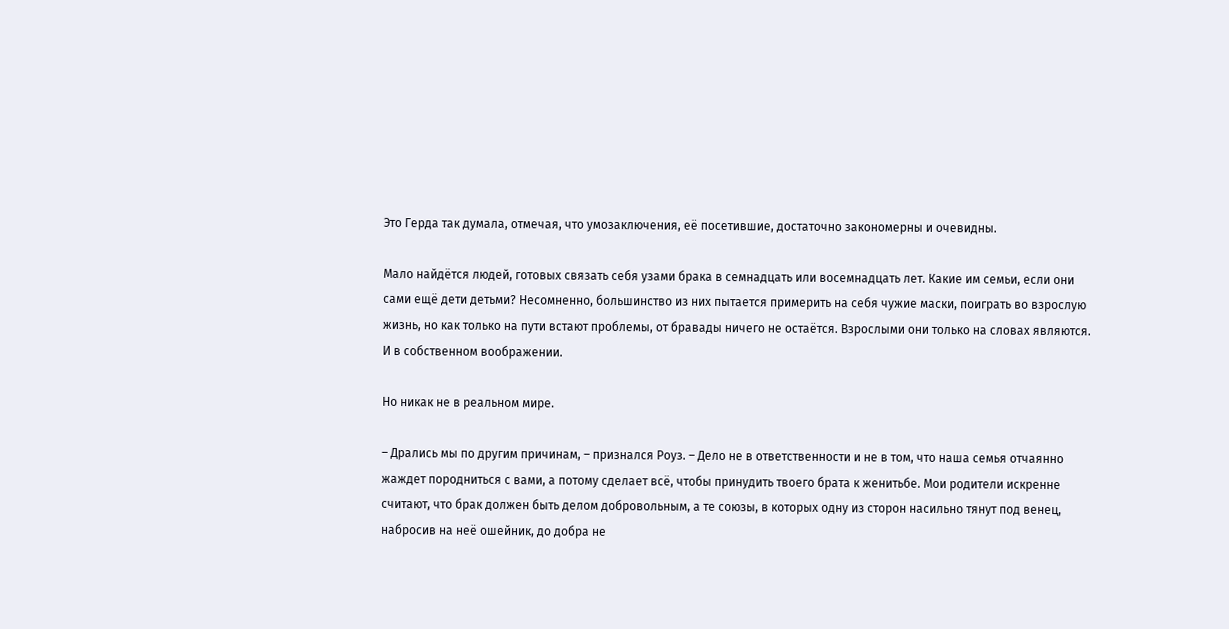Это Герда так думала, отмечая, что умозаключения, её посетившие, достаточно закономерны и очевидны.

Мало найдётся людей, готовых связать себя узами брака в семнадцать или восемнадцать лет. Какие им семьи, если они сами ещё дети детьми? Несомненно, большинство из них пытается примерить на себя чужие маски, поиграть во взрослую жизнь, но как только на пути встают проблемы, от бравады ничего не остаётся. Взрослыми они только на словах являются. И в собственном воображении.

Но никак не в реальном мире.

– Дрались мы по другим причинам, – признался Роуз. – Дело не в ответственности и не в том, что наша семья отчаянно жаждет породниться с вами, а потому сделает всё, чтобы принудить твоего брата к женитьбе. Мои родители искренне считают, что брак должен быть делом добровольным, а те союзы, в которых одну из сторон насильно тянут под венец, набросив на неё ошейник, до добра не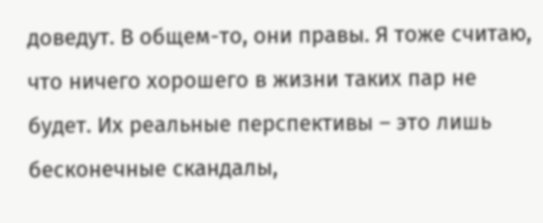доведут. В общем-то, они правы. Я тоже считаю, что ничего хорошего в жизни таких пар не будет. Их реальные перспективы – это лишь бесконечные скандалы,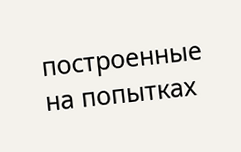построенные на попытках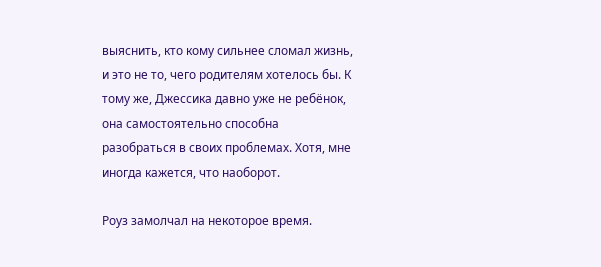выяснить, кто кому сильнее сломал жизнь, и это не то, чего родителям хотелось бы. К тому же, Джессика давно уже не ребёнок, она самостоятельно способна разобраться в своих проблемах. Хотя, мне иногда кажется, что наоборот.

Роуз замолчал на некоторое время.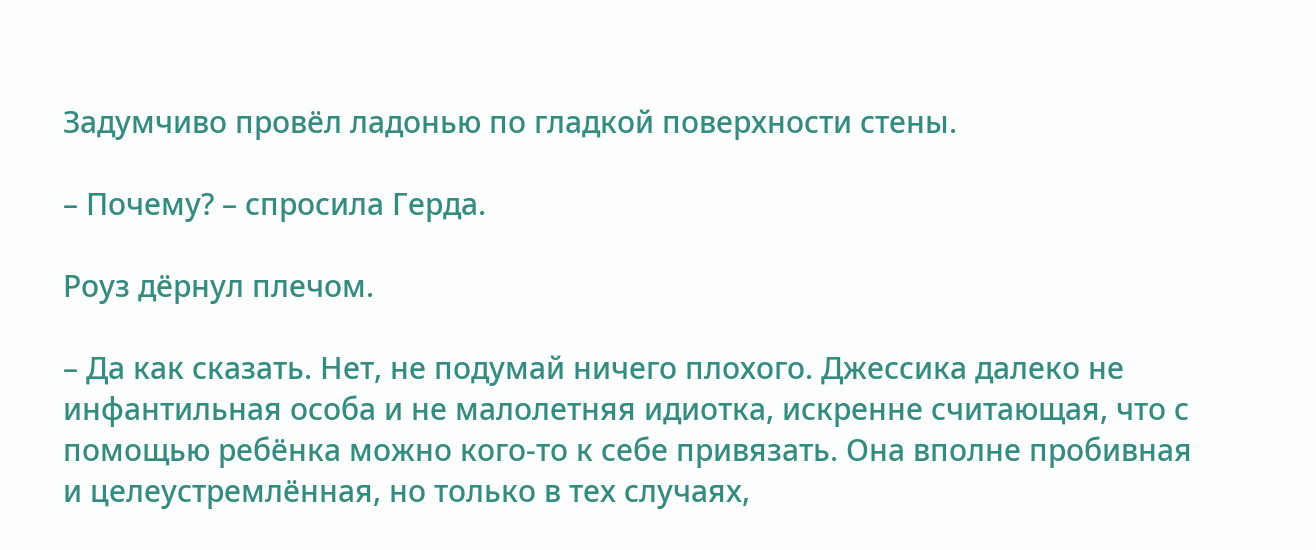Задумчиво провёл ладонью по гладкой поверхности стены.

– Почему? – спросила Герда.

Роуз дёрнул плечом.

– Да как сказать. Нет, не подумай ничего плохого. Джессика далеко не инфантильная особа и не малолетняя идиотка, искренне считающая, что с помощью ребёнка можно кого-то к себе привязать. Она вполне пробивная и целеустремлённая, но только в тех случаях,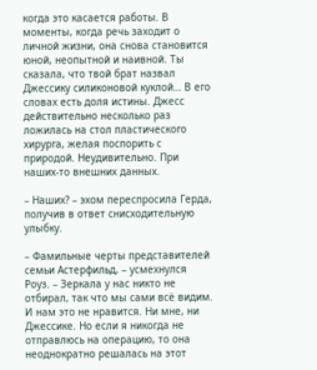когда это касается работы. В моменты, когда речь заходит о личной жизни, она снова становится юной, неопытной и наивной. Ты сказала, что твой брат назвал Джессику силиконовой куклой… В его словах есть доля истины. Джесс действительно несколько раз ложилась на стол пластического хирурга, желая поспорить с природой. Неудивительно. При наших-то внешних данных.

– Наших? – эхом переспросила Герда, получив в ответ снисходительную улыбку.

– Фамильные черты представителей семьи Астерфильд, – усмехнулся Роуз. – Зеркала у нас никто не отбирал, так что мы сами всё видим. И нам это не нравится. Ни мне, ни Джессике. Но если я никогда не отправлюсь на операцию, то она неоднократно решалась на этот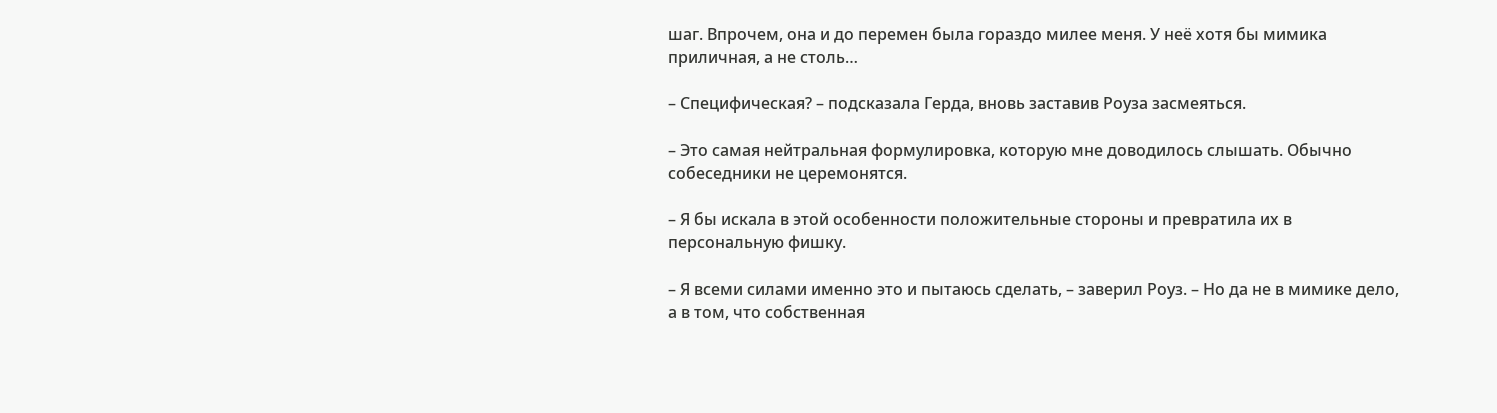шаг. Впрочем, она и до перемен была гораздо милее меня. У неё хотя бы мимика приличная, а не столь…

– Специфическая? – подсказала Герда, вновь заставив Роуза засмеяться.

– Это самая нейтральная формулировка, которую мне доводилось слышать. Обычно собеседники не церемонятся.

– Я бы искала в этой особенности положительные стороны и превратила их в персональную фишку.

– Я всеми силами именно это и пытаюсь сделать, – заверил Роуз. – Но да не в мимике дело, а в том, что собственная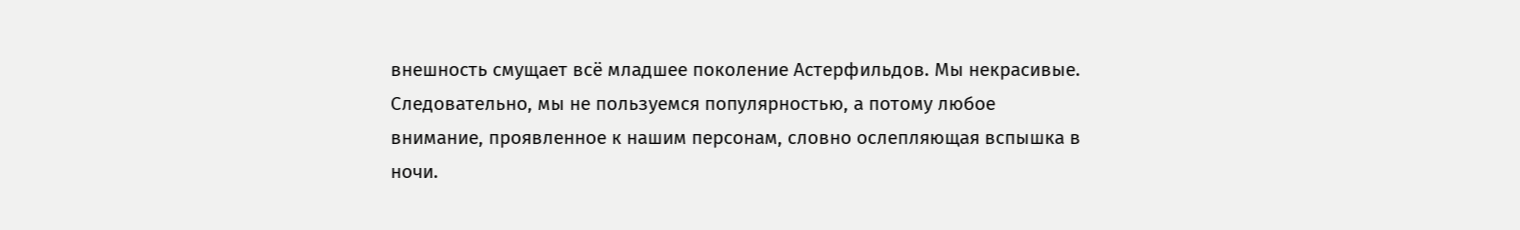внешность смущает всё младшее поколение Астерфильдов. Мы некрасивые. Следовательно, мы не пользуемся популярностью, а потому любое внимание, проявленное к нашим персонам, словно ослепляющая вспышка в ночи.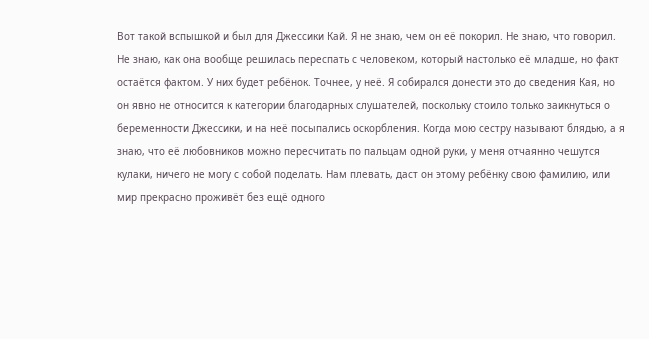Вот такой вспышкой и был для Джессики Кай. Я не знаю, чем он её покорил. Не знаю, что говорил. Не знаю, как она вообще решилась переспать с человеком, который настолько её младше, но факт остаётся фактом. У них будет ребёнок. Точнее, у неё. Я собирался донести это до сведения Кая, но он явно не относится к категории благодарных слушателей, поскольку стоило только заикнуться о беременности Джессики, и на неё посыпались оскорбления. Когда мою сестру называют блядью, а я знаю, что её любовников можно пересчитать по пальцам одной руки, у меня отчаянно чешутся кулаки, ничего не могу с собой поделать. Нам плевать, даст он этому ребёнку свою фамилию, или мир прекрасно проживёт без ещё одного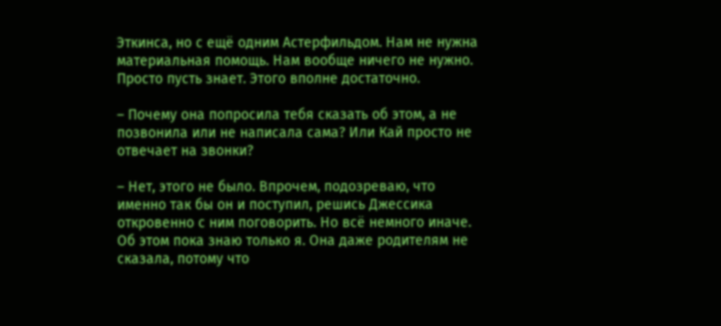Эткинса, но с ещё одним Астерфильдом. Нам не нужна материальная помощь. Нам вообще ничего не нужно. Просто пусть знает. Этого вполне достаточно.

– Почему она попросила тебя сказать об этом, а не позвонила или не написала сама? Или Кай просто не отвечает на звонки?

– Нет, этого не было. Впрочем, подозреваю, что именно так бы он и поступил, решись Джессика откровенно с ним поговорить. Но всё немного иначе. Об этом пока знаю только я. Она даже родителям не сказала, потому что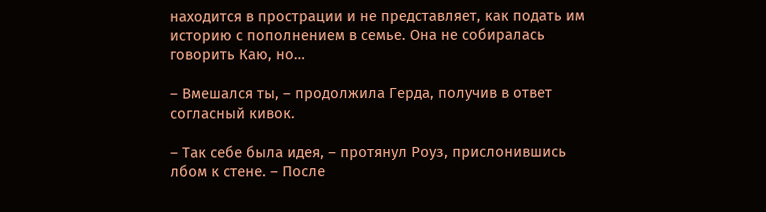находится в прострации и не представляет, как подать им историю с пополнением в семье. Она не собиралась говорить Каю, но…

– Вмешался ты, – продолжила Герда, получив в ответ согласный кивок.

– Так себе была идея, – протянул Роуз, прислонившись лбом к стене. – После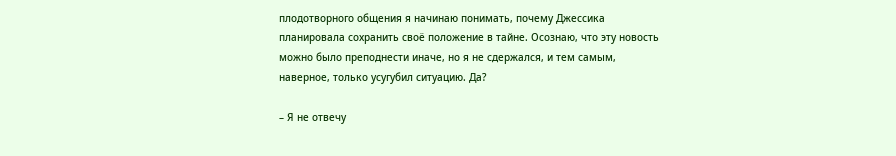плодотворного общения я начинаю понимать, почему Джессика планировала сохранить своё положение в тайне. Осознаю, что эту новость можно было преподнести иначе, но я не сдержался, и тем самым, наверное, только усугубил ситуацию. Да?

– Я не отвечу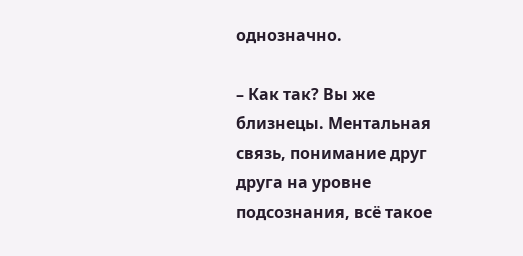однозначно.

– Как так? Вы же близнецы. Ментальная связь, понимание друг друга на уровне подсознания, всё такое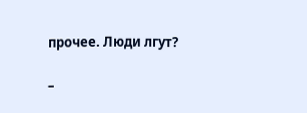прочее. Люди лгут?

–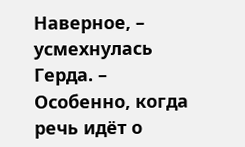Наверное, – усмехнулась Герда. – Особенно, когда речь идёт о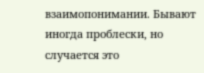взаимопонимании. Бывают иногда проблески, но случается это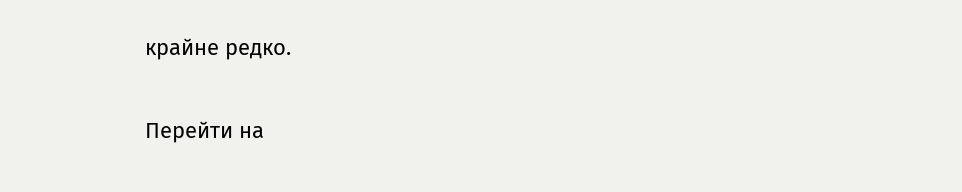крайне редко.

Перейти на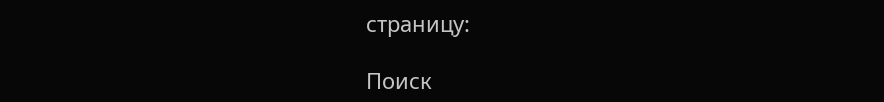страницу:

Поиск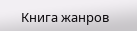Книга жанров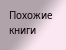Похожие книги